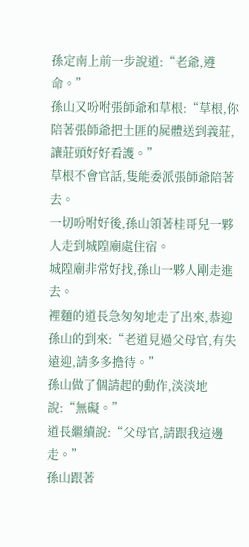孫定南上前一步說道:“老爺,遵命。”
孫山又吩咐張師爺和草根:“草根,你陪著張師爺把土匪的屍體送到義莊,讓莊頭好好看護。”
草根不會官話,隻能委派張師爺陪著去。
一切吩咐好後,孫山領著桂哥兒一夥人走到城隍廟處住宿。
城隍廟非常好找,孫山一夥人剛走進去。
裡麵的道長急匆匆地走了出來,恭迎孫山的到來:“老道見過父母官,有失遠迎,請多多擔待。”
孫山做了個請起的動作,淡淡地說:“無礙。”
道長繼續說:“父母官,請跟我這邊走。”
孫山跟著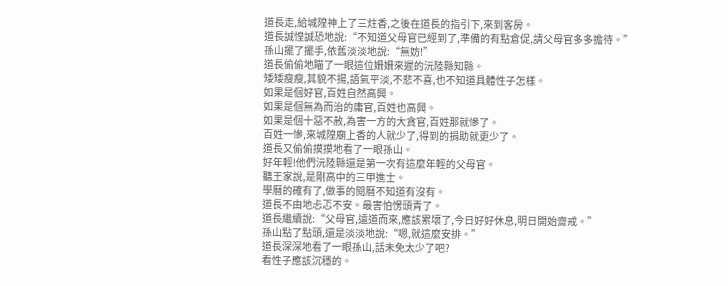道長走,給城隍神上了三炷香,之後在道長的指引下,來到客房。
道長誠惶誠恐地說:“不知道父母官已經到了,準備的有點倉促,請父母官多多擔待。”
孫山擺了擺手,依舊淡淡地說:“無妨!”
道長偷偷地瞄了一眼這位姍姍來遲的沅陸縣知縣。
矮矮瘦瘦,其貌不揚,語氣平淡,不悲不喜,也不知道具體性子怎樣。
如果是個好官,百姓自然高興。
如果是個無為而治的庸官,百姓也高興。
如果是個十惡不赦,為害一方的大貪官,百姓那就慘了。
百姓一慘,來城隍廟上香的人就少了,得到的捐助就更少了。
道長又偷偷摸摸地看了一眼孫山。
好年輕!他們沅陸縣還是第一次有這麼年輕的父母官。
聽王家說,是剛高中的三甲進士。
學曆的確有了,做事的閱曆不知道有沒有。
道長不由地忐忑不安。最害怕愣頭青了。
道長繼續說:“父母官,遠道而來,應該累壞了,今日好好休息,明日開始齋戒。”
孫山點了點頭,還是淡淡地說:“嗯,就這麼安排。”
道長深深地看了一眼孫山,話未免太少了吧?
看性子應該沉穩的。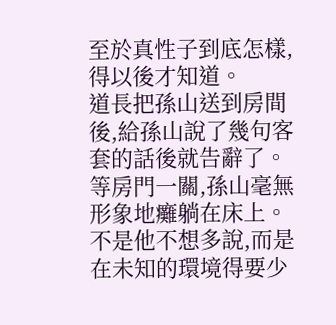至於真性子到底怎樣,得以後才知道。
道長把孫山送到房間後,給孫山說了幾句客套的話後就告辭了。
等房門一關,孫山毫無形象地癱躺在床上。
不是他不想多說,而是在未知的環境得要少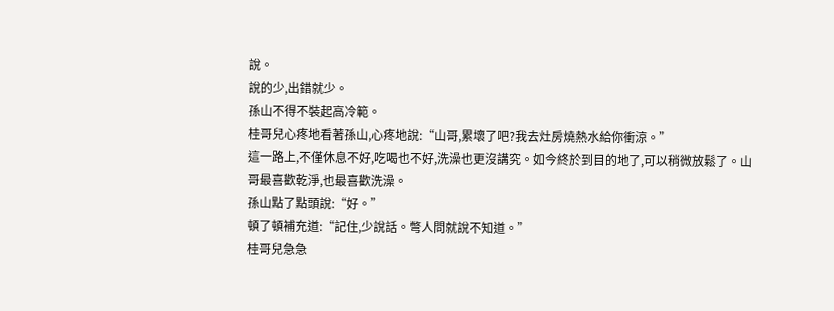說。
說的少,出錯就少。
孫山不得不裝起高冷範。
桂哥兒心疼地看著孫山,心疼地說:“山哥,累壞了吧?我去灶房燒熱水給你衝涼。”
這一路上,不僅休息不好,吃喝也不好,洗澡也更沒講究。如今終於到目的地了,可以稍微放鬆了。山哥最喜歡乾淨,也最喜歡洗澡。
孫山點了點頭說:“好。”
頓了頓補充道:“記住,少說話。彆人問就說不知道。”
桂哥兒急急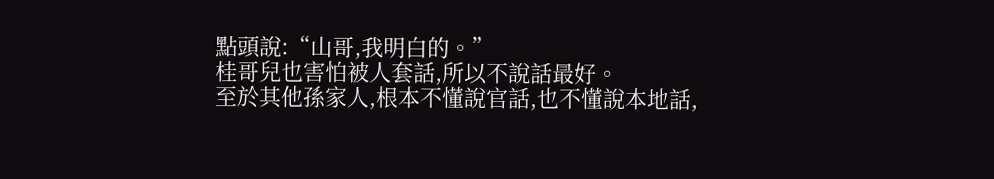點頭說:“山哥,我明白的。”
桂哥兒也害怕被人套話,所以不說話最好。
至於其他孫家人,根本不懂說官話,也不懂說本地話,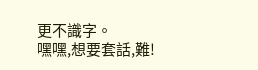更不識字。
嘿嘿,想要套話,難!